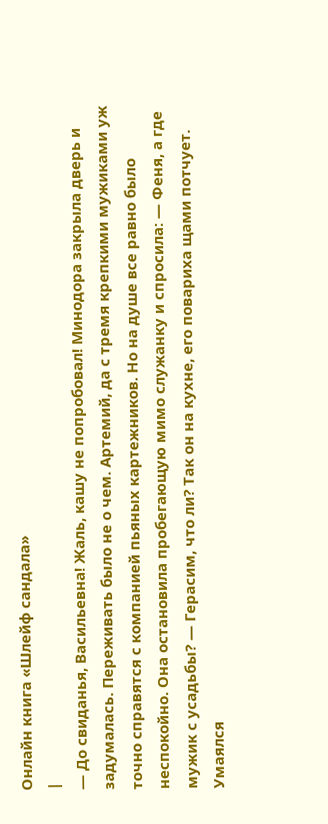Онлайн книга «Шлейф сандала»
|
— До свиданья, Васильевна! Жаль, кашу не попробовал! Минодора закрыла дверь и задумалась. Переживать было не о чем. Артемий, да с тремя крепкими мужиками уж точно справятся с компанией пьяных картежников. Но на душе все равно было неспокойно. Она остановила пробегающую мимо служанку и спросила: — Феня, а где мужик с усадьбы? — Герасим, что ли? Так он на кухне, его повариха щами потчует. Умаялся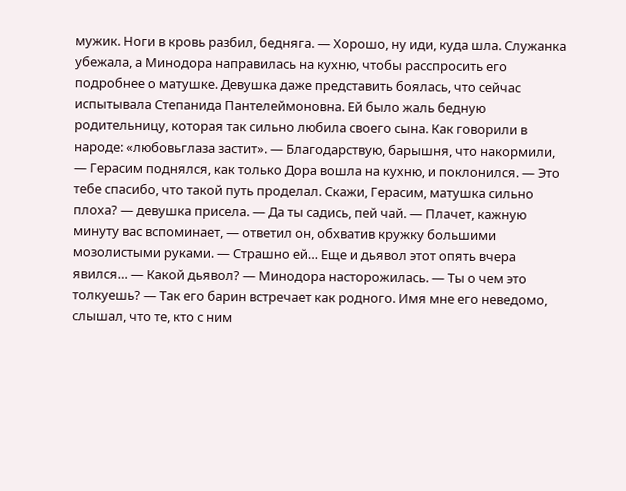мужик. Ноги в кровь разбил, бедняга. — Хорошо, ну иди, куда шла. Служанка убежала, а Минодора направилась на кухню, чтобы расспросить его подробнее о матушке. Девушка даже представить боялась, что сейчас испытывала Степанида Пантелеймоновна. Ей было жаль бедную родительницу, которая так сильно любила своего сына. Как говорили в народе: «любовьглаза застит». — Благодарствую, барышня, что накормили, — Герасим поднялся, как только Дора вошла на кухню, и поклонился. — Это тебе спасибо, что такой путь проделал. Скажи, Герасим, матушка сильно плоха? — девушка присела. — Да ты садись, пей чай. — Плачет, кажную минуту вас вспоминает, — ответил он, обхватив кружку большими мозолистыми руками. — Страшно ей… Еще и дьявол этот опять вчера явился… — Какой дьявол? — Минодора насторожилась. — Ты о чем это толкуешь? — Так его барин встречает как родного. Имя мне его неведомо, слышал, что те, кто с ним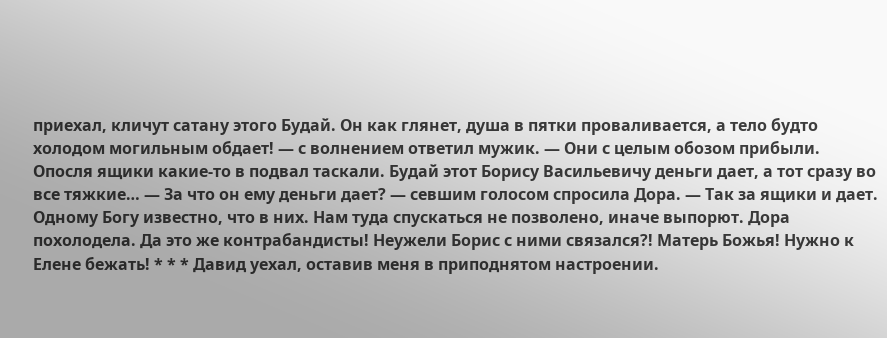приехал, кличут сатану этого Будай. Он как глянет, душа в пятки проваливается, а тело будто холодом могильным обдает! — с волнением ответил мужик. — Они с целым обозом прибыли. Опосля ящики какие-то в подвал таскали. Будай этот Борису Васильевичу деньги дает, а тот сразу во все тяжкие… — За что он ему деньги дает? — севшим голосом спросила Дора. — Так за ящики и дает. Одному Богу известно, что в них. Нам туда спускаться не позволено, иначе выпорют. Дора похолодела. Да это же контрабандисты! Неужели Борис с ними связался?! Матерь Божья! Нужно к Елене бежать! * * * Давид уехал, оставив меня в приподнятом настроении.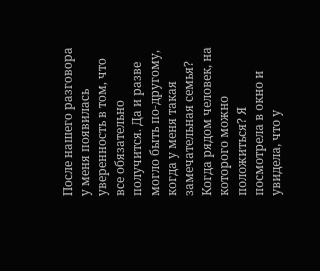После нашего разговора у меня появилась уверенность в том, что все обязательно получится. Да и разве могло быть по-другому, когда у меня такая замечательная семья? Когда рядом человек, на которого можно положиться? Я посмотрела в окно и увидела, что у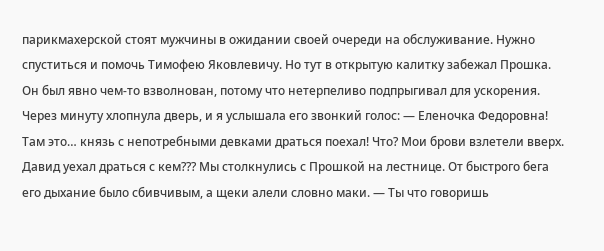парикмахерской стоят мужчины в ожидании своей очереди на обслуживание. Нужно спуститься и помочь Тимофею Яковлевичу. Но тут в открытую калитку забежал Прошка. Он был явно чем-то взволнован, потому что нетерпеливо подпрыгивал для ускорения. Через минуту хлопнула дверь, и я услышала его звонкий голос: — Еленочка Федоровна! Там это… князь с непотребными девками драться поехал! Что? Мои брови взлетели вверх. Давид уехал драться с кем??? Мы столкнулись с Прошкой на лестнице. От быстрого бега его дыхание было сбивчивым, а щеки алели словно маки. — Ты что говоришь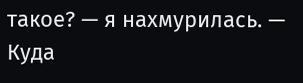такое? — я нахмурилась. — Куда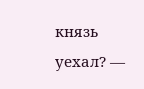князь уехал? —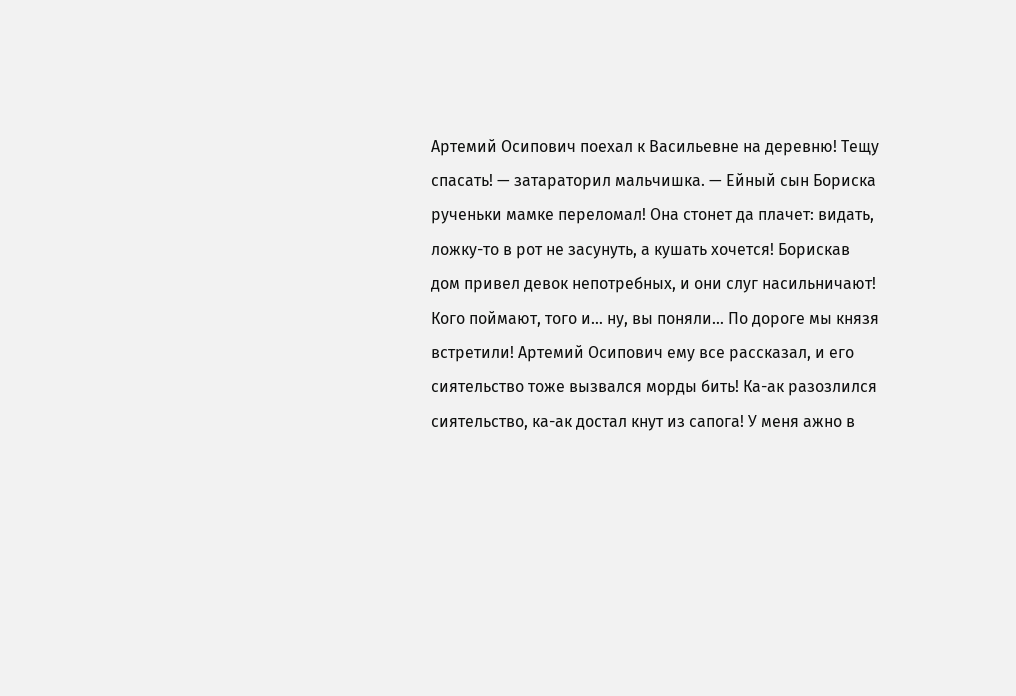Артемий Осипович поехал к Васильевне на деревню! Тещу спасать! — затараторил мальчишка. — Ейный сын Бориска рученьки мамке переломал! Она стонет да плачет: видать, ложку-то в рот не засунуть, а кушать хочется! Борискав дом привел девок непотребных, и они слуг насильничают! Кого поймают, того и… ну, вы поняли… По дороге мы князя встретили! Артемий Осипович ему все рассказал, и его сиятельство тоже вызвался морды бить! Ка-ак разозлился сиятельство, ка-ак достал кнут из сапога! У меня ажно в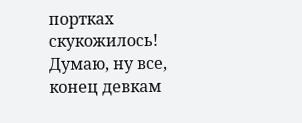портках скукожилось! Думаю, ну все, конец девкам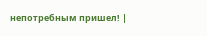непотребным пришел! |